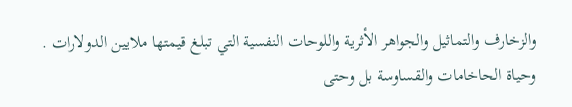والزخارف والتماثيل والجواهر الأثرية واللوحات النفسية التي تبلغ قيمتها ملايين الدولارات .
وحياة الحاخامات والقساوسة بل وحتى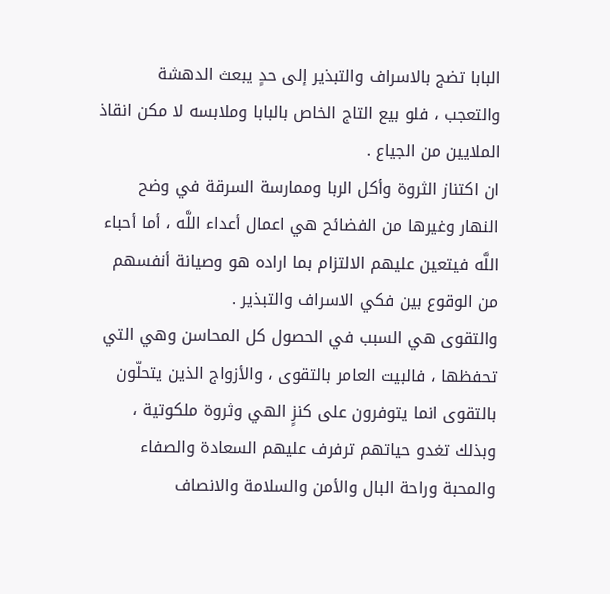البابا تضج بالاسراف والتبذير إلى حدٍ يبعث الدهشة والتعجب ، فلو بيع التاج الخاص بالبابا وملابسه لا مكن انقاذ الملايين من الجياع .
ان اكتناز الثروة وأكل الربا وممارسة السرقة في وضح النهار وغيرها من الفضائح هي اعمال أعداء اللَّه ، أما أحباء اللَّه فيتعين عليهم الالتزام بما اراده هو وصيانة أنفسهم من الوقوع بين فكي الاسراف والتبذير .
والتقوى هي السبب في الحصول كل المحاسن وهي التي تحفظها ، فالبيت العامر بالتقوى ، والأزواج الذين يتحلّون بالتقوى انما يتوفرون على كنزٍ الهي وثروة ملكوتية ، وبذلك تغدو حياتهم ترفرف عليهم السعادة والصفاء والمحبة وراحة البال والأمن والسلامة والانصاف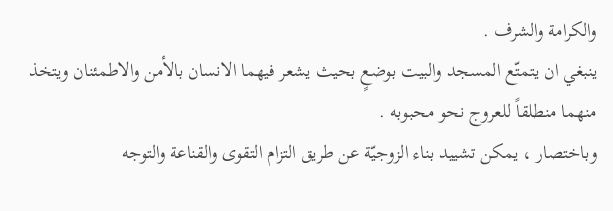والكرامة والشرف .
ينبغي ان يتمتّع المسجد والبيت بوضعٍ بحيث يشعر فيهما الانسان بالأمن والاطمئنان ويتخذ منهما منطلقاً للعروج نحو محبوبه .
وباختصار ، يمكن تشييد بناء الزوجيّة عن طريق التزام التقوى والقناعة والتوجه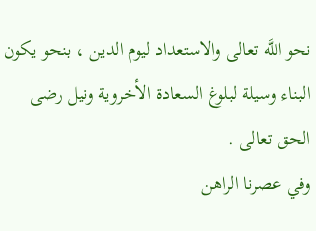نحو اللَّه تعالى والاستعداد ليوم الدين ، بنحو يكون البناء وسيلة لبلوغ السعادة الأخروية ونيل رضى الحق تعالى .
وفي عصرنا الراهن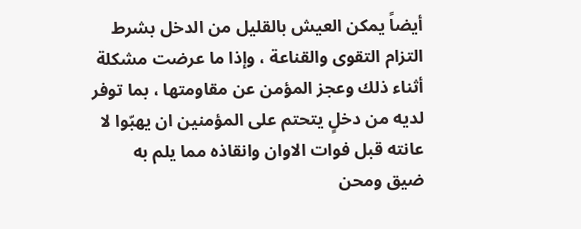أيضاً يمكن العيش بالقليل من الدخل بشرط التزام التقوى والقناعة ، وإذا ما عرضت مشكلة أثناء ذلك وعجز المؤمن عن مقاومتها ، بما توفر لديه من دخلٍ يتحتم على المؤمنين ان يهبّوا لا عانته قبل فوات الاوان وانقاذه مما يلم به ضيق ومحن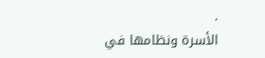.
الأسرة ونظامها في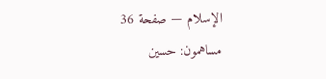الإسلام — صفحة 36
مساهمون: حسين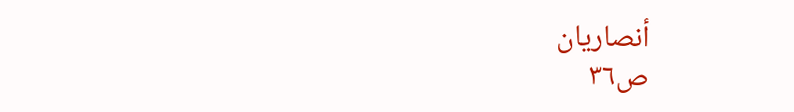أنصاريان
ص٣٦